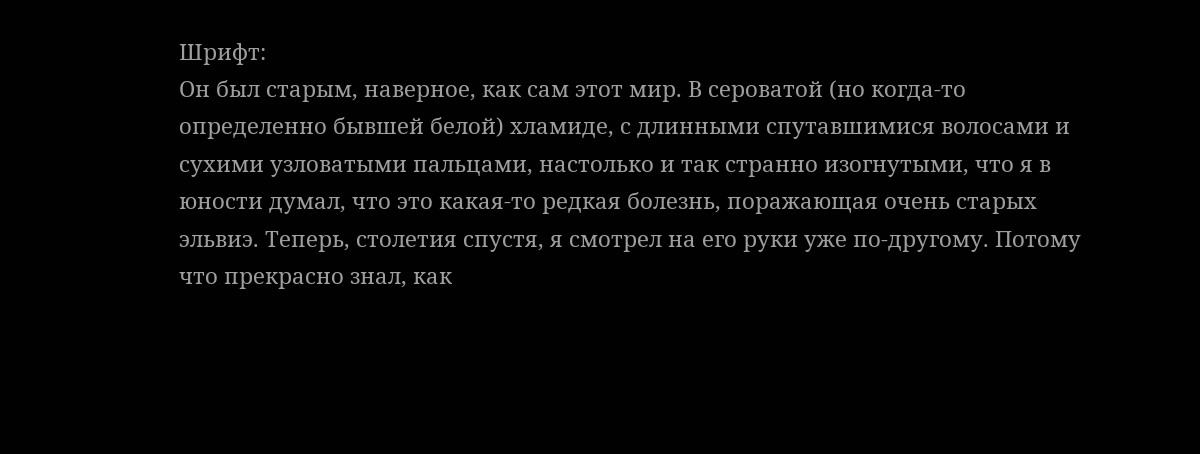Шрифт:
Он был старым, наверное, как сам этот мир. В сероватой (но когда-то определенно бывшей белой) хламиде, с длинными спутавшимися волосами и сухими узловатыми пальцами, настолько и так странно изогнутыми, что я в юности думал, что это какая-то редкая болезнь, поражающая очень старых эльвиэ. Теперь, столетия спустя, я смотрел на его руки уже по-другому. Потому что прекрасно знал, как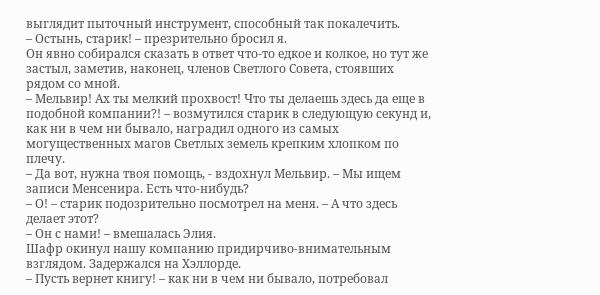выглядит пыточный инструмент, способный так покалечить.
– Остынь, старик! – презрительно бросил я.
Он явно собирался сказать в ответ что-то едкое и колкое, но тут же застыл, заметив, наконец, членов Светлого Совета, стоявших рядом со мной.
– Мельвир! Ах ты мелкий прохвост! Что ты делаешь здесь да еще в подобной компании?! – возмутился старик в следующую секунд и, как ни в чем ни бывало, наградил одного из самых могущественных магов Светлых земель крепким хлопком по плечу.
– Да вот, нужна твоя помощь, - вздохнул Мельвир. – Мы ищем записи Менсенира. Есть что-нибудь?
– О! – старик подозрительно посмотрел на меня. – А что здесь делает этот?
– Он с нами! – вмешалась Элия.
Шафр окинул нашу компанию придирчиво-внимательным взглядом. Задержался на Хэллорде.
– Пусть вернет книгу! – как ни в чем ни бывало, потребовал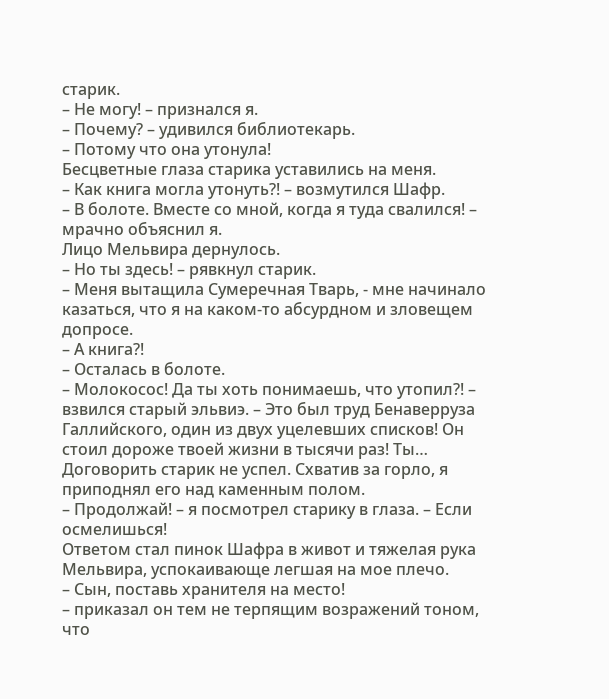старик.
– Не могу! – признался я.
– Почему? – удивился библиотекарь.
– Потому что она утонула!
Бесцветные глаза старика уставились на меня.
– Как книга могла утонуть?! – возмутился Шафр.
– В болоте. Вместе со мной, когда я туда свалился! – мрачно объяснил я.
Лицо Мельвира дернулось.
– Но ты здесь! – рявкнул старик.
– Меня вытащила Сумеречная Тварь, - мне начинало казаться, что я на каком-то абсурдном и зловещем допросе.
– А книга?!
– Осталась в болоте.
– Молокосос! Да ты хоть понимаешь, что утопил?! – взвился старый эльвиэ. – Это был труд Бенаверруза Галлийского, один из двух уцелевших списков! Он стоил дороже твоей жизни в тысячи раз! Ты…
Договорить старик не успел. Схватив за горло, я приподнял его над каменным полом.
– Продолжай! – я посмотрел старику в глаза. – Если осмелишься!
Ответом стал пинок Шафра в живот и тяжелая рука Мельвира, успокаивающе легшая на мое плечо.
– Сын, поставь хранителя на место!
– приказал он тем не терпящим возражений тоном, что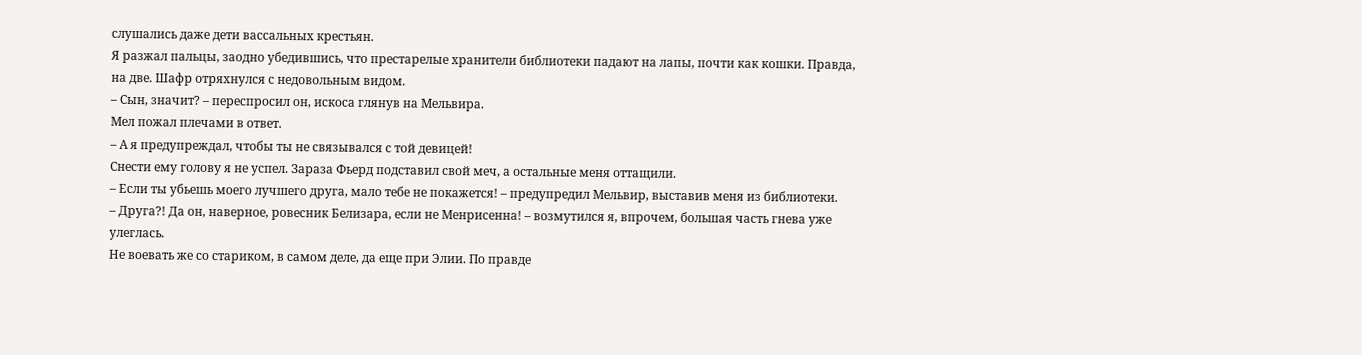слушались даже дети вассальных крестьян.
Я разжал пальцы, заодно убедившись, что престарелые хранители библиотеки падают на лапы, почти как кошки. Правда, на две. Шафр отряхнулся с недовольным видом.
– Сын, значит? – переспросил он, искоса глянув на Мельвира.
Мел пожал плечами в ответ.
– А я предупреждал, чтобы ты не связывался с той девицей!
Снести ему голову я не успел. Зараза Фьерд подставил свой меч, а остальные меня оттащили.
– Если ты убьешь моего лучшего друга, мало тебе не покажется! – предупредил Мельвир, выставив меня из библиотеки.
– Друга?! Да он, наверное, ровесник Белизара, если не Менрисенна! – возмутился я, впрочем, большая часть гнева уже улеглась.
Не воевать же со стариком, в самом деле, да еще при Элии. По правде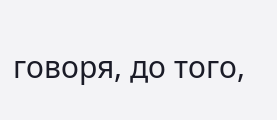говоря, до того,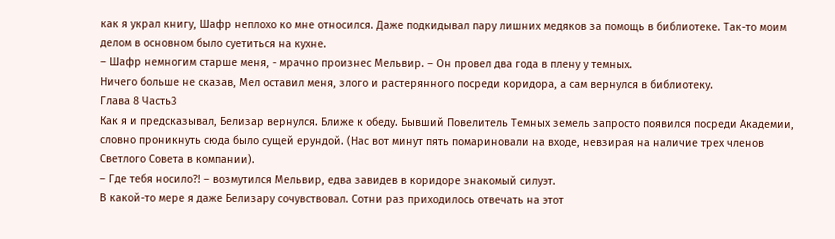как я украл книгу, Шафр неплохо ко мне относился. Даже подкидывал пару лишних медяков за помощь в библиотеке. Так-то моим делом в основном было суетиться на кухне.
– Шафр немногим старше меня, - мрачно произнес Мельвир. – Он провел два года в плену у темных.
Ничего больше не сказав, Мел оставил меня, злого и растерянного посреди коридора, а сам вернулся в библиотеку.
Глава 8 Часть3
Как я и предсказывал, Белизар вернулся. Ближе к обеду. Бывший Повелитель Темных земель запросто появился посреди Академии, словно проникнуть сюда было сущей ерундой. (Нас вот минут пять помариновали на входе, невзирая на наличие трех членов Светлого Совета в компании).
– Где тебя носило?! – возмутился Мельвир, едва завидев в коридоре знакомый силуэт.
В какой-то мере я даже Белизару сочувствовал. Сотни раз приходилось отвечать на этот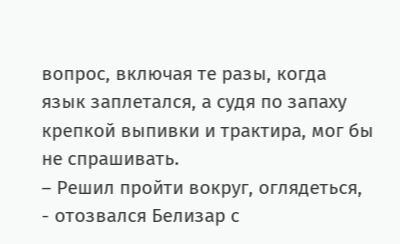вопрос, включая те разы, когда язык заплетался, а судя по запаху крепкой выпивки и трактира, мог бы не спрашивать.
– Решил пройти вокруг, оглядеться, - отозвался Белизар с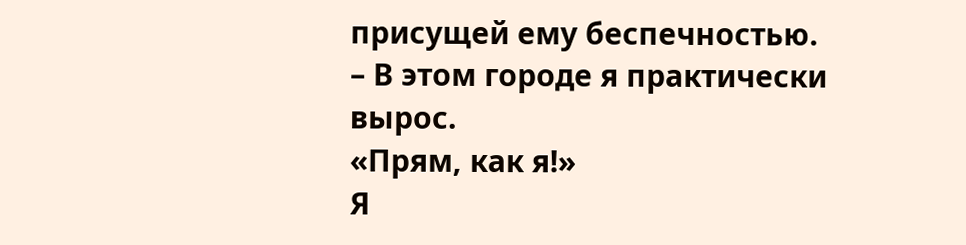присущей ему беспечностью. – В этом городе я практически вырос.
«Прям, как я!»
Я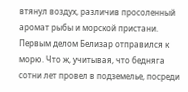втянул воздух, различив просоленный аромат рыбы и морской пристани. Первым делом Белизар отправился к морю. Что ж, учитывая, что бедняга сотни лет провел в подземелье, посреди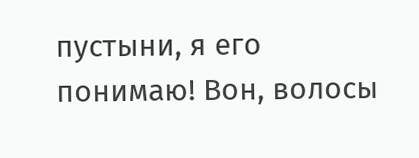пустыни, я его понимаю! Вон, волосы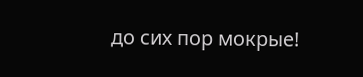до сих пор мокрые!